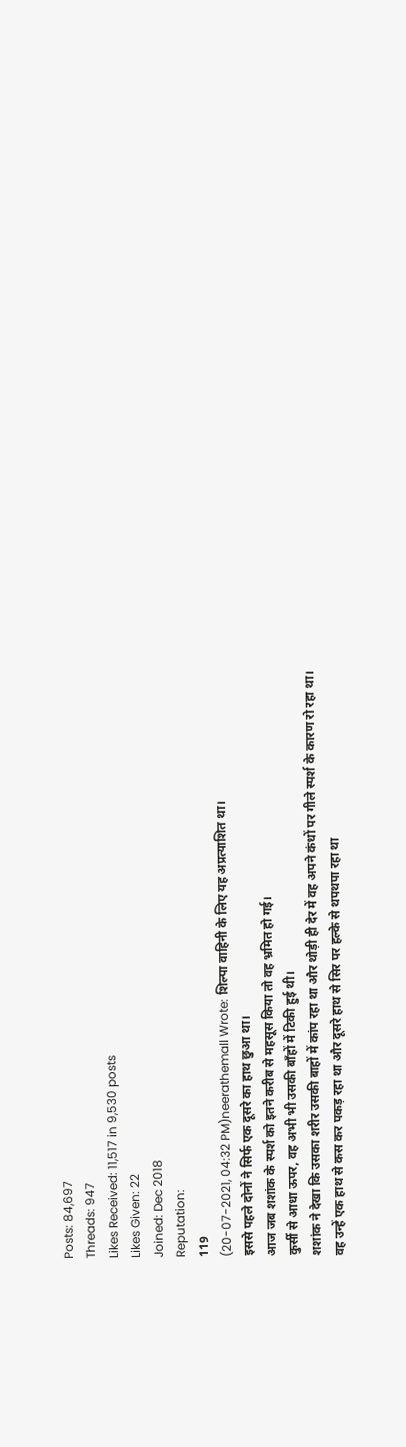Posts: 84,697
Threads: 947
Likes Received: 11,517 in 9,530 posts
Likes Given: 22
Joined: Dec 2018
Reputation:
119
(20-07-2021, 04:32 PM)neerathemall Wrote: शिल्पा वाहिनी के लिए यह अप्रत्याशित था।
इससे पहले दोनों ने सिर्फ एक दूसरे का हाथ छुआ था।
आज जब शशांक के स्पर्श को इतने करीब से महसूस किया तो वह भ्रमित हो गई।
कुर्सी से आधा ऊपर, वह अभी भी उसकी बाँहों में टिकी हुई थी।
शशांक ने देखा कि उसका शरीर उसकी बाहों में कांप रहा था और थोड़ी ही देर में वह अपने कंधों पर गीले स्पर्श के कारण रो रहा था।
वह उन्हें एक हाथ से कस कर पकड़ रहा था और दूसरे हाथ से सिर पर हल्के से थपथपा रहा था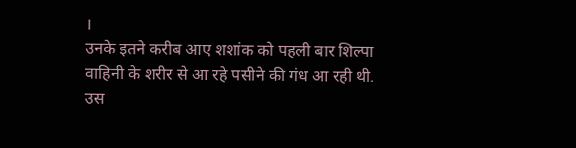।
उनके इतने करीब आए शशांक को पहली बार शिल्पा वाहिनी के शरीर से आ रहे पसीने की गंध आ रही थी.
उस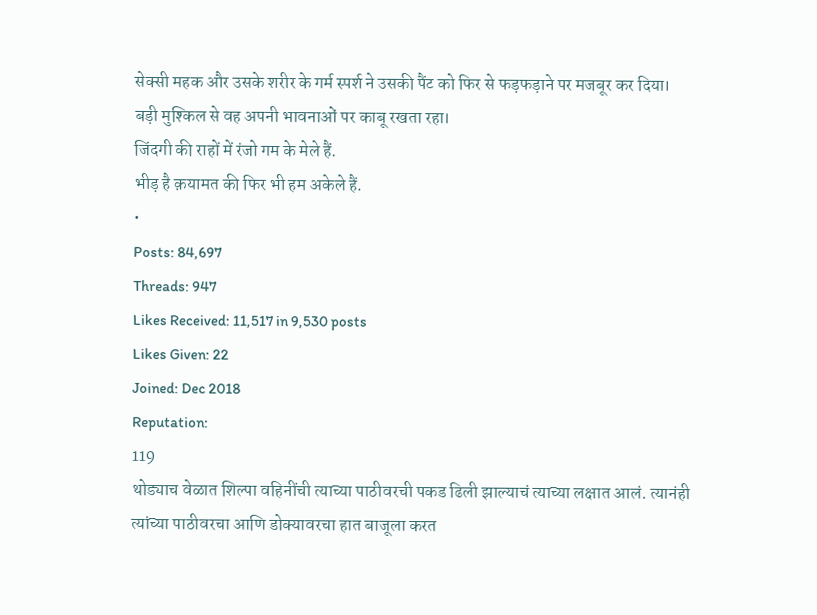सेक्सी महक और उसके शरीर के गर्म स्पर्श ने उसकी पैंट को फिर से फड़फड़ाने पर मजबूर कर दिया।
बड़ी मुश्किल से वह अपनी भावनाओं पर काबू रखता रहा।
जिंदगी की राहों में रंजो गम के मेले हैं.
भीड़ है क़यामत की फिर भी हम अकेले हैं.
•
Posts: 84,697
Threads: 947
Likes Received: 11,517 in 9,530 posts
Likes Given: 22
Joined: Dec 2018
Reputation:
119
थोड्याच वेळात शिल्पा वहिनींची त्याच्या पाठीवरची पकड ढिली झाल्याचं त्याच्या लक्षात आलं. त्यानंही त्यांच्या पाठीवरचा आणि डोक्यावरचा हात बाजूला करत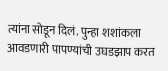त्यांना सोडून दिलं. पुन्हा शशांकला आवडणारी पापण्यांची उघडझाप करत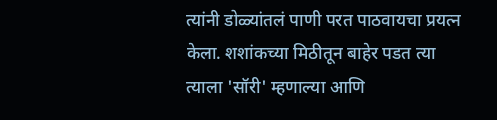त्यांनी डोळ्यांतलं पाणी परत पाठवायचा प्रयत्न केला. शशांकच्या मिठीतून बाहेर पडत त्या त्याला 'सॉरी' म्हणाल्या आणि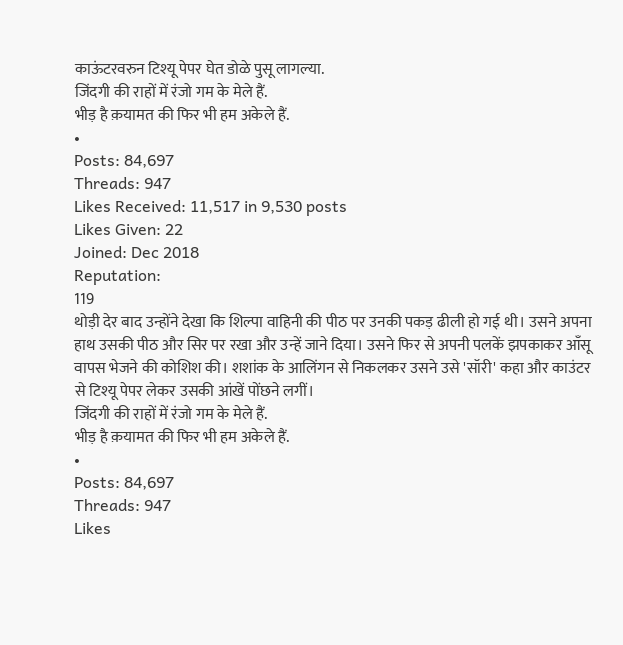काऊंटरवरुन टिश्यू पेपर घेत डोळे पुसू लागल्या.
जिंदगी की राहों में रंजो गम के मेले हैं.
भीड़ है क़यामत की फिर भी हम अकेले हैं.
•
Posts: 84,697
Threads: 947
Likes Received: 11,517 in 9,530 posts
Likes Given: 22
Joined: Dec 2018
Reputation:
119
थोड़ी देर बाद उन्होंने देखा कि शिल्पा वाहिनी की पीठ पर उनकी पकड़ ढीली हो गई थी। उसने अपना हाथ उसकी पीठ और सिर पर रखा और उन्हें जाने दिया। उसने फिर से अपनी पलकें झपकाकर आँसू वापस भेजने की कोशिश की। शशांक के आलिंगन से निकलकर उसने उसे 'सॉरी' कहा और काउंटर से टिश्यू पेपर लेकर उसकी आंखें पोंछने लगीं।
जिंदगी की राहों में रंजो गम के मेले हैं.
भीड़ है क़यामत की फिर भी हम अकेले हैं.
•
Posts: 84,697
Threads: 947
Likes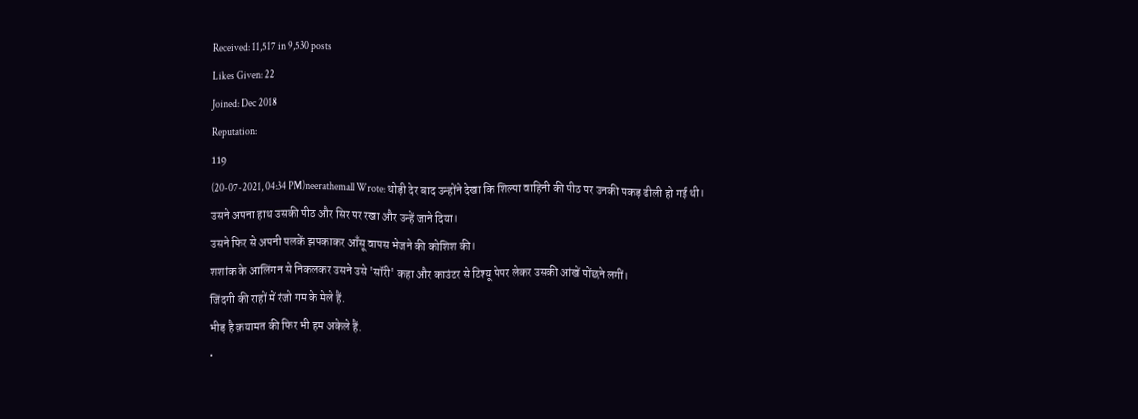Received: 11,517 in 9,530 posts
Likes Given: 22
Joined: Dec 2018
Reputation:
119
(20-07-2021, 04:34 PM)neerathemall Wrote: थोड़ी देर बाद उन्होंने देखा कि शिल्पा वाहिनी की पीठ पर उनकी पकड़ ढीली हो गई थी।
उसने अपना हाथ उसकी पीठ और सिर पर रखा और उन्हें जाने दिया।
उसने फिर से अपनी पलकें झपकाकर आँसू वापस भेजने की कोशिश की।
शशांक के आलिंगन से निकलकर उसने उसे 'सॉरी' कहा और काउंटर से टिश्यू पेपर लेकर उसकी आंखें पोंछने लगीं।
जिंदगी की राहों में रंजो गम के मेले हैं.
भीड़ है क़यामत की फिर भी हम अकेले हैं.
•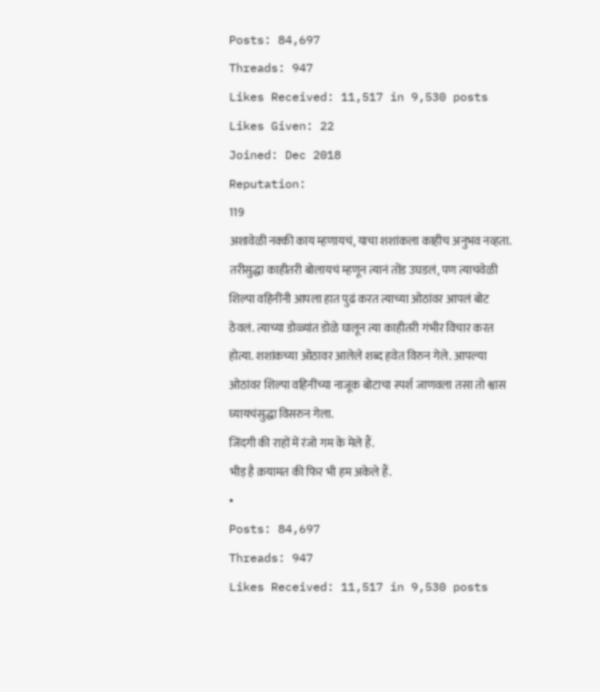Posts: 84,697
Threads: 947
Likes Received: 11,517 in 9,530 posts
Likes Given: 22
Joined: Dec 2018
Reputation:
119
अशावेळी नक्की काय म्हणायचं, याचा शशांकला काहीच अनुभव नव्हता. तरीसुद्धा काहीतरी बोलायचं म्हणून त्यानं तोंड उघडलं, पण त्याचवेळी शिल्पा वहिनींनी आपला हात पुढं करत त्याच्या ओठांवर आपलं बोट ठेवलं. त्याच्या डोळ्यांत डोळे घालून त्या काहीतरी गंभीर विचार करत होत्या. शशांकच्या ओठावर आलेले शब्द हवेत विरुन गेले. आपल्या ओठांवर शिल्पा वहिनींच्या नाजूक बोटाचा स्पर्श जाणवला तसा तो श्वास घ्यायचंसुद्धा विसरुन गेला.
जिंदगी की राहों में रंजो गम के मेले हैं.
भीड़ है क़यामत की फिर भी हम अकेले हैं.
•
Posts: 84,697
Threads: 947
Likes Received: 11,517 in 9,530 posts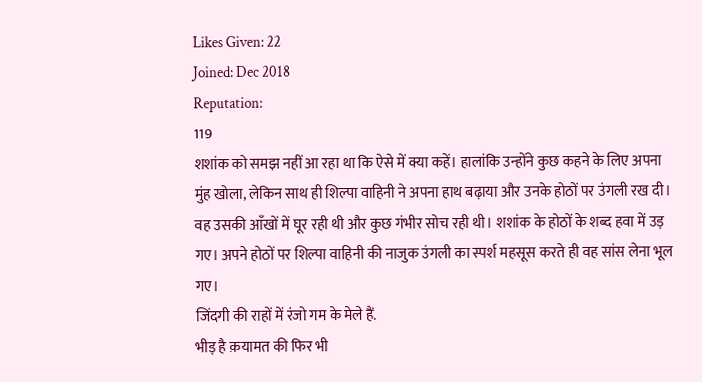Likes Given: 22
Joined: Dec 2018
Reputation:
119
शशांक को समझ नहीं आ रहा था कि ऐसे में क्या कहें। हालांकि उन्होंने कुछ कहने के लिए अपना मुंह खोला, लेकिन साथ ही शिल्पा वाहिनी ने अपना हाथ बढ़ाया और उनके होठों पर उंगली रख दी। वह उसकी आँखों में घूर रही थी और कुछ गंभीर सोच रही थी। शशांक के होठों के शब्द हवा में उड़ गए। अपने होठों पर शिल्पा वाहिनी की नाजुक उंगली का स्पर्श महसूस करते ही वह सांस लेना भूल गए।
जिंदगी की राहों में रंजो गम के मेले हैं.
भीड़ है क़यामत की फिर भी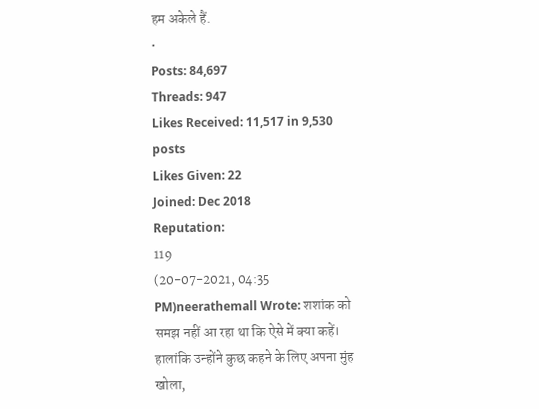हम अकेले हैं.
•
Posts: 84,697
Threads: 947
Likes Received: 11,517 in 9,530 posts
Likes Given: 22
Joined: Dec 2018
Reputation:
119
(20-07-2021, 04:35 PM)neerathemall Wrote: शशांक को समझ नहीं आ रहा था कि ऐसे में क्या कहें।
हालांकि उन्होंने कुछ कहने के लिए अपना मुंह खोला,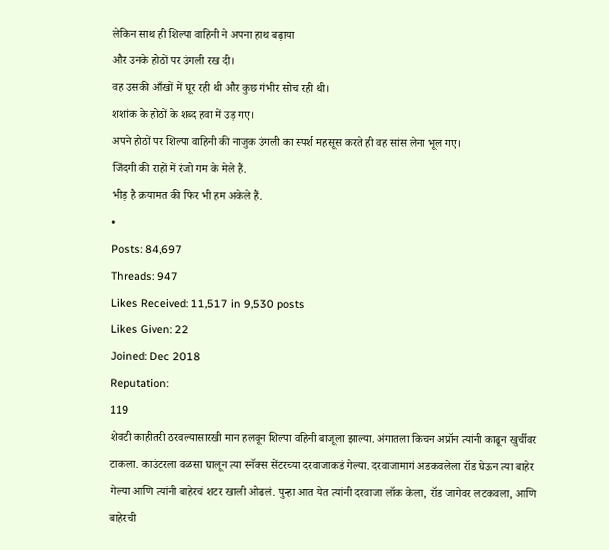लेकिन साथ ही शिल्पा वाहिनी ने अपना हाथ बढ़ाया
और उनके होठों पर उंगली रख दी।
वह उसकी आँखों में घूर रही थी और कुछ गंभीर सोच रही थी।
शशांक के होठों के शब्द हवा में उड़ गए।
अपने होठों पर शिल्पा वाहिनी की नाजुक उंगली का स्पर्श महसूस करते ही वह सांस लेना भूल गए।
जिंदगी की राहों में रंजो गम के मेले हैं.
भीड़ है क़यामत की फिर भी हम अकेले हैं.
•
Posts: 84,697
Threads: 947
Likes Received: 11,517 in 9,530 posts
Likes Given: 22
Joined: Dec 2018
Reputation:
119
शेवटी काहीतरी ठरवल्यासारखी मान हलवून शिल्पा वहिनी बाजूला झाल्या. अंगातला किचन अप्रॉन त्यांनी काढून खुर्चीवर टाकला. काउंटरला वळसा घालून त्या स्नॅक्स सेंटरच्या दरवाजाकडं गेल्या. दरवाजामागं अडकवलेला रॉड घेऊन त्या बाहेर गेल्या आणि त्यांनी बाहेरचं शटर खाली ओढलं. पुन्हा आत येत त्यांनी दरवाजा लॉक केला, रॉड जागेवर लटकवला, आणि बाहेरची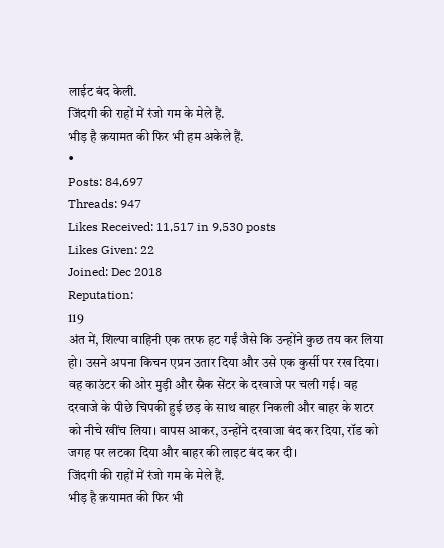लाईट बंद केली.
जिंदगी की राहों में रंजो गम के मेले हैं.
भीड़ है क़यामत की फिर भी हम अकेले हैं.
•
Posts: 84,697
Threads: 947
Likes Received: 11,517 in 9,530 posts
Likes Given: 22
Joined: Dec 2018
Reputation:
119
अंत में, शिल्पा वाहिनी एक तरफ हट गईं जैसे कि उन्होंने कुछ तय कर लिया हो। उसने अपना किचन एप्रन उतार दिया और उसे एक कुर्सी पर रख दिया। वह काउंटर की ओर मुड़ी और स्नैक सेंटर के दरवाजे पर चली गई। वह दरवाजे के पीछे चिपकी हुई छड़ के साथ बाहर निकली और बाहर के शटर को नीचे खींच लिया। वापस आकर, उन्होंने दरवाजा बंद कर दिया, रॉड को जगह पर लटका दिया और बाहर की लाइट बंद कर दी।
जिंदगी की राहों में रंजो गम के मेले हैं.
भीड़ है क़यामत की फिर भी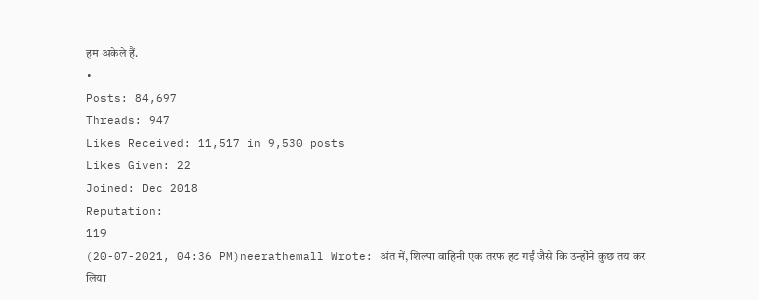हम अकेले हैं.
•
Posts: 84,697
Threads: 947
Likes Received: 11,517 in 9,530 posts
Likes Given: 22
Joined: Dec 2018
Reputation:
119
(20-07-2021, 04:36 PM)neerathemall Wrote: अंत में, शिल्पा वाहिनी एक तरफ हट गईं जैसे कि उन्होंने कुछ तय कर लिया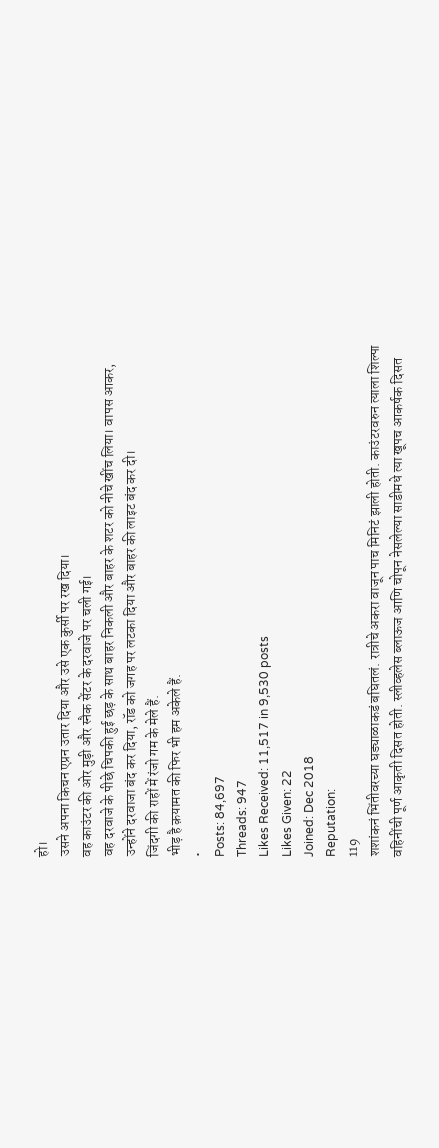हो।
उसने अपना किचन एप्रन उतार दिया और उसे एक कुर्सी पर रख दिया।
वह काउंटर की ओर मुड़ी और स्नैक सेंटर के दरवाजे पर चली गई।
वह दरवाजे के पीछे चिपकी हुई छड़ के साथ बाहर निकली और बाहर के शटर को नीचे खींच लिया। वापस आकर,
उन्होंने दरवाजा बंद कर दिया, रॉड को जगह पर लटका दिया और बाहर की लाइट बंद कर दी।
जिंदगी की राहों में रंजो गम के मेले हैं.
भीड़ है क़यामत की फिर भी हम अकेले हैं.
•
Posts: 84,697
Threads: 947
Likes Received: 11,517 in 9,530 posts
Likes Given: 22
Joined: Dec 2018
Reputation:
119
शशांकनं भिंतीवरच्या घड्याळाकडं बघितलं. रात्रीचे अकरा वाजून पाच मिनिटं झाली होती. काउंटरवरुन त्याला शिल्पा वहिनींची पूर्ण आकृती दिसत होती. स्लीव्हलेस ब्लाऊज आणि चोपून नेसलेल्या साडीमधे त्या खूपच आकर्षक दिसत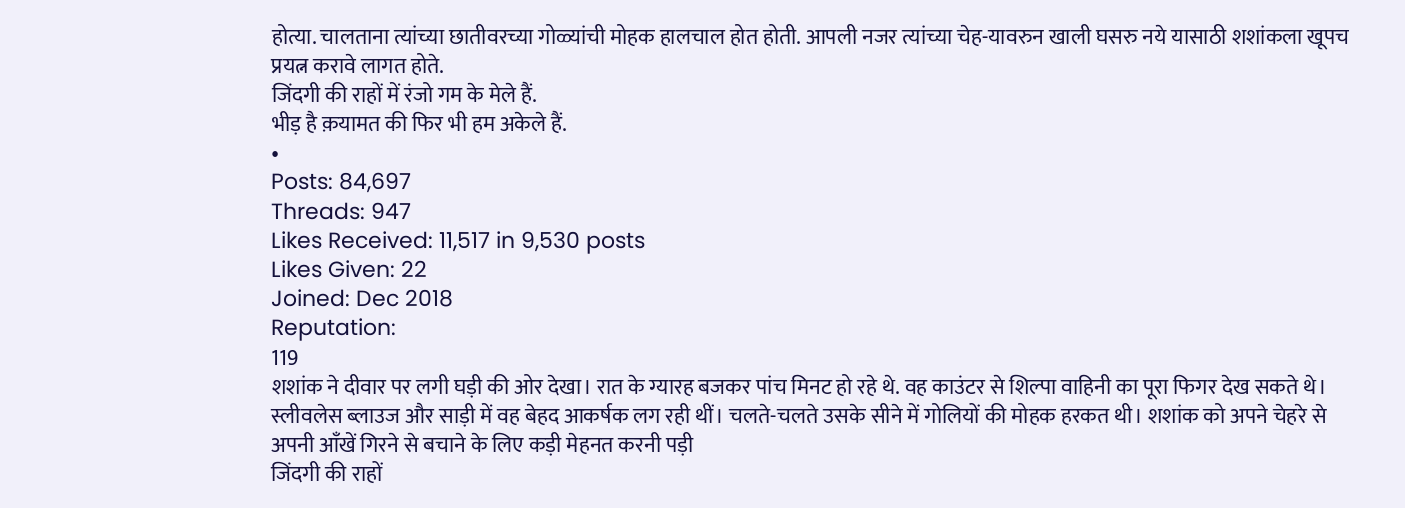होत्या. चालताना त्यांच्या छातीवरच्या गोळ्यांची मोहक हालचाल होत होती. आपली नजर त्यांच्या चेह-यावरुन खाली घसरु नये यासाठी शशांकला खूपच प्रयत्न करावे लागत होते.
जिंदगी की राहों में रंजो गम के मेले हैं.
भीड़ है क़यामत की फिर भी हम अकेले हैं.
•
Posts: 84,697
Threads: 947
Likes Received: 11,517 in 9,530 posts
Likes Given: 22
Joined: Dec 2018
Reputation:
119
शशांक ने दीवार पर लगी घड़ी की ओर देखा। रात के ग्यारह बजकर पांच मिनट हो रहे थे. वह काउंटर से शिल्पा वाहिनी का पूरा फिगर देख सकते थे। स्लीवलेस ब्लाउज और साड़ी में वह बेहद आकर्षक लग रही थीं। चलते-चलते उसके सीने में गोलियों की मोहक हरकत थी। शशांक को अपने चेहरे से अपनी आँखें गिरने से बचाने के लिए कड़ी मेहनत करनी पड़ी
जिंदगी की राहों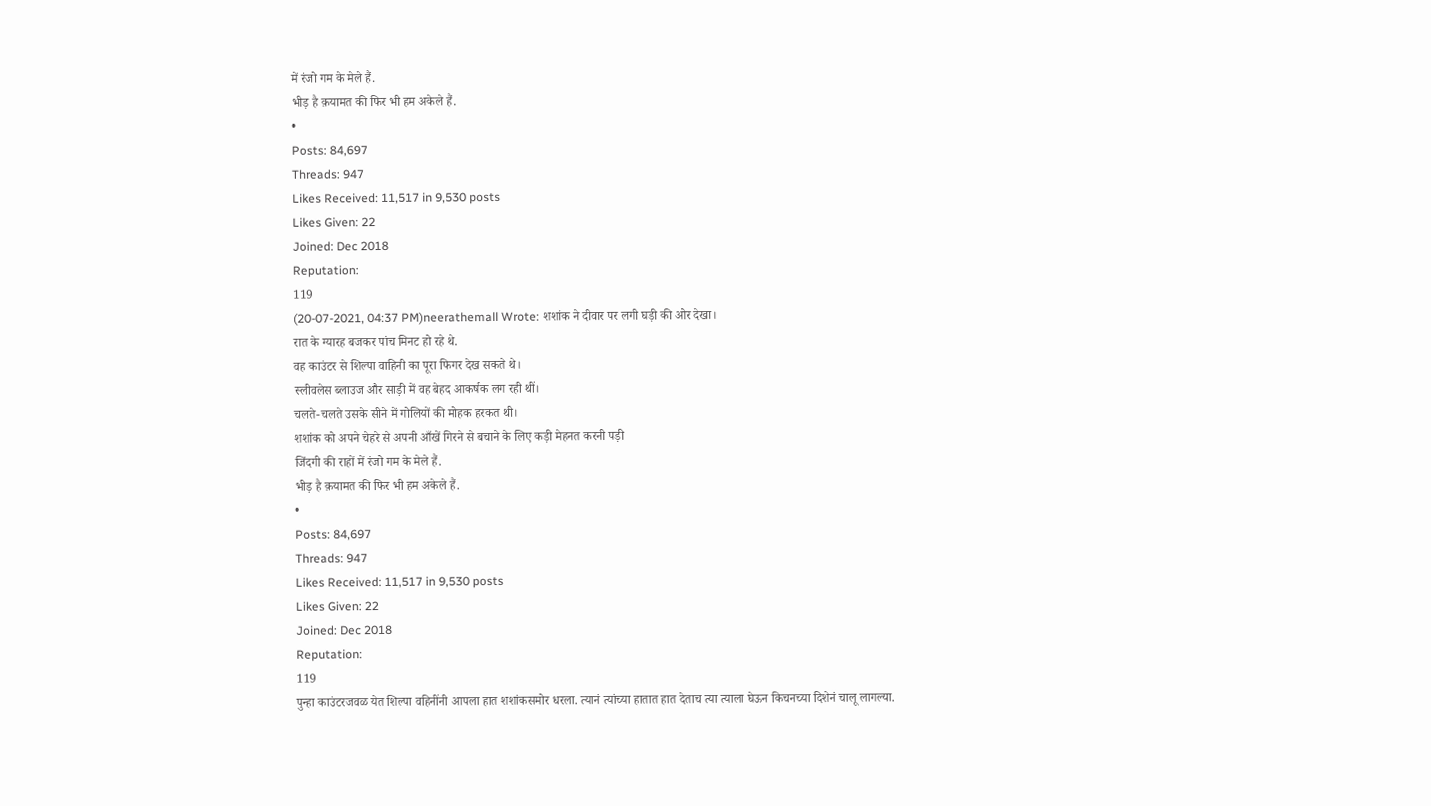में रंजो गम के मेले हैं.
भीड़ है क़यामत की फिर भी हम अकेले हैं.
•
Posts: 84,697
Threads: 947
Likes Received: 11,517 in 9,530 posts
Likes Given: 22
Joined: Dec 2018
Reputation:
119
(20-07-2021, 04:37 PM)neerathemall Wrote: शशांक ने दीवार पर लगी घड़ी की ओर देखा।
रात के ग्यारह बजकर पांच मिनट हो रहे थे.
वह काउंटर से शिल्पा वाहिनी का पूरा फिगर देख सकते थे।
स्लीवलेस ब्लाउज और साड़ी में वह बेहद आकर्षक लग रही थीं।
चलते-चलते उसके सीने में गोलियों की मोहक हरकत थी।
शशांक को अपने चेहरे से अपनी आँखें गिरने से बचाने के लिए कड़ी मेहनत करनी पड़ी
जिंदगी की राहों में रंजो गम के मेले हैं.
भीड़ है क़यामत की फिर भी हम अकेले हैं.
•
Posts: 84,697
Threads: 947
Likes Received: 11,517 in 9,530 posts
Likes Given: 22
Joined: Dec 2018
Reputation:
119
पुन्हा काउंटरजवळ येत शिल्पा वहिनींनी आपला हात शशांकसमोर धरला. त्यानं त्यांच्या हातात हात देताच त्या त्याला घेऊन किचनच्या दिशेनं चालू लागल्या.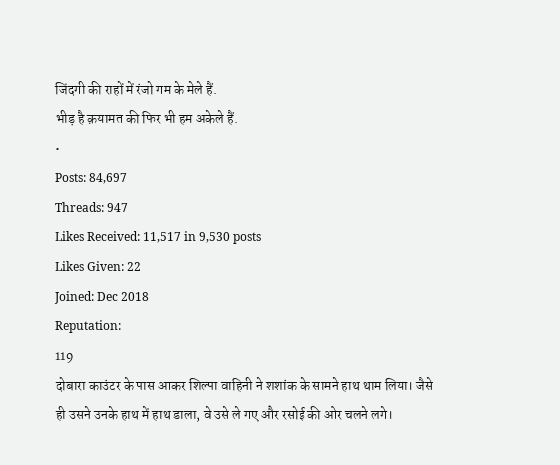जिंदगी की राहों में रंजो गम के मेले हैं.
भीड़ है क़यामत की फिर भी हम अकेले हैं.
•
Posts: 84,697
Threads: 947
Likes Received: 11,517 in 9,530 posts
Likes Given: 22
Joined: Dec 2018
Reputation:
119
दोबारा काउंटर के पास आकर शिल्पा वाहिनी ने शशांक के सामने हाथ थाम लिया। जैसे ही उसने उनके हाथ में हाथ डाला, वे उसे ले गए और रसोई की ओर चलने लगे।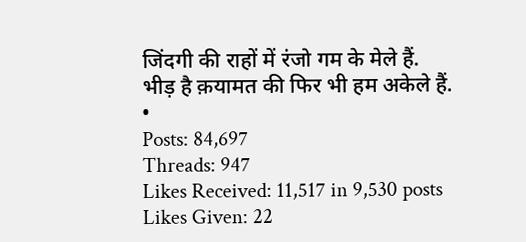जिंदगी की राहों में रंजो गम के मेले हैं.
भीड़ है क़यामत की फिर भी हम अकेले हैं.
•
Posts: 84,697
Threads: 947
Likes Received: 11,517 in 9,530 posts
Likes Given: 22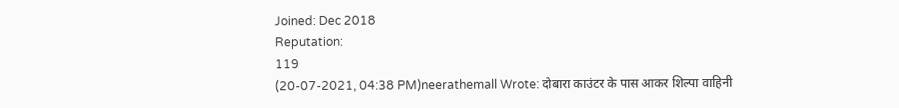Joined: Dec 2018
Reputation:
119
(20-07-2021, 04:38 PM)neerathemall Wrote: दोबारा काउंटर के पास आकर शिल्पा वाहिनी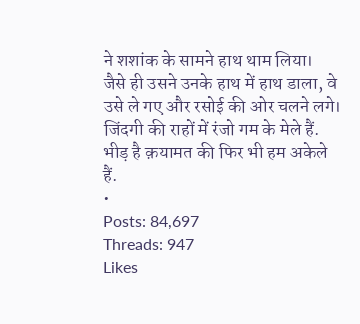ने शशांक के सामने हाथ थाम लिया।
जैसे ही उसने उनके हाथ में हाथ डाला, वे उसे ले गए और रसोई की ओर चलने लगे।
जिंदगी की राहों में रंजो गम के मेले हैं.
भीड़ है क़यामत की फिर भी हम अकेले हैं.
•
Posts: 84,697
Threads: 947
Likes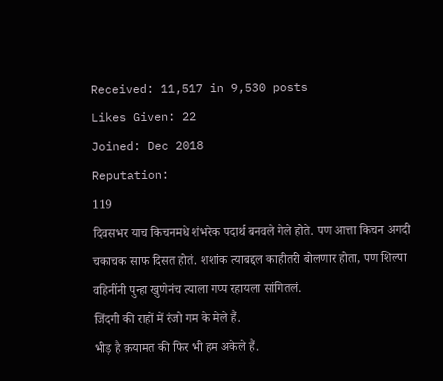Received: 11,517 in 9,530 posts
Likes Given: 22
Joined: Dec 2018
Reputation:
119
दिवसभर याच किचनमधे शंभरेक पदार्थ बनवले गेले होते. पण आत्ता किचन अगदी चकाचक साफ दिसत होतं. शशांक त्याबद्दल काहीतरी बोलणार होता, पण शिल्पा वहिनींनी पुन्हा खुणेनंच त्याला गप्प रहायला सांगितलं.
जिंदगी की राहों में रंजो गम के मेले हैं.
भीड़ है क़यामत की फिर भी हम अकेले हैं.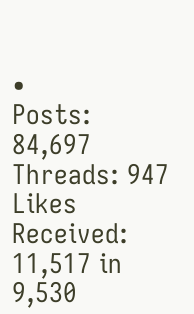•
Posts: 84,697
Threads: 947
Likes Received: 11,517 in 9,530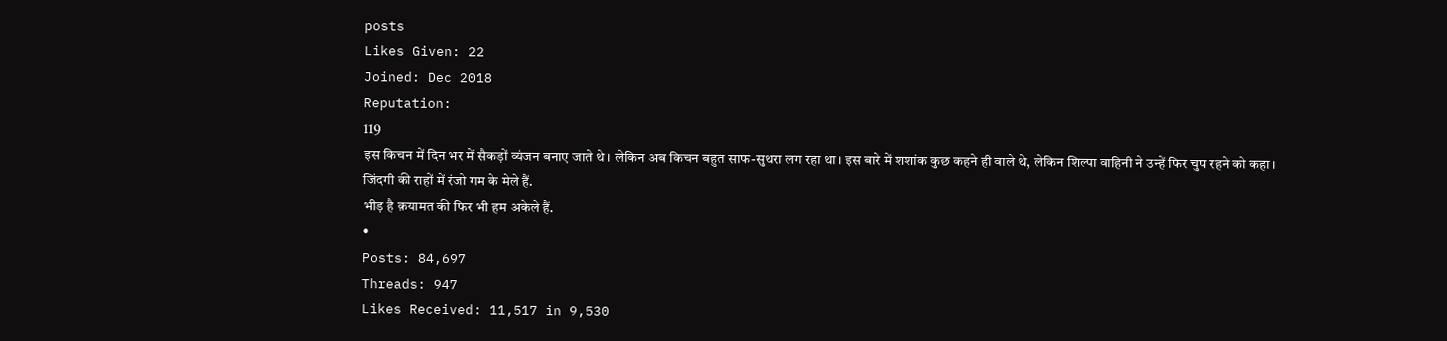posts
Likes Given: 22
Joined: Dec 2018
Reputation:
119
इस किचन में दिन भर में सैकड़ों व्यंजन बनाए जाते थे। लेकिन अब किचन बहुत साफ-सुथरा लग रहा था। इस बारे में शशांक कुछ कहने ही वाले थे, लेकिन शिल्पा वाहिनी ने उन्हें फिर चुप रहने को कहा।
जिंदगी की राहों में रंजो गम के मेले हैं.
भीड़ है क़यामत की फिर भी हम अकेले हैं.
•
Posts: 84,697
Threads: 947
Likes Received: 11,517 in 9,530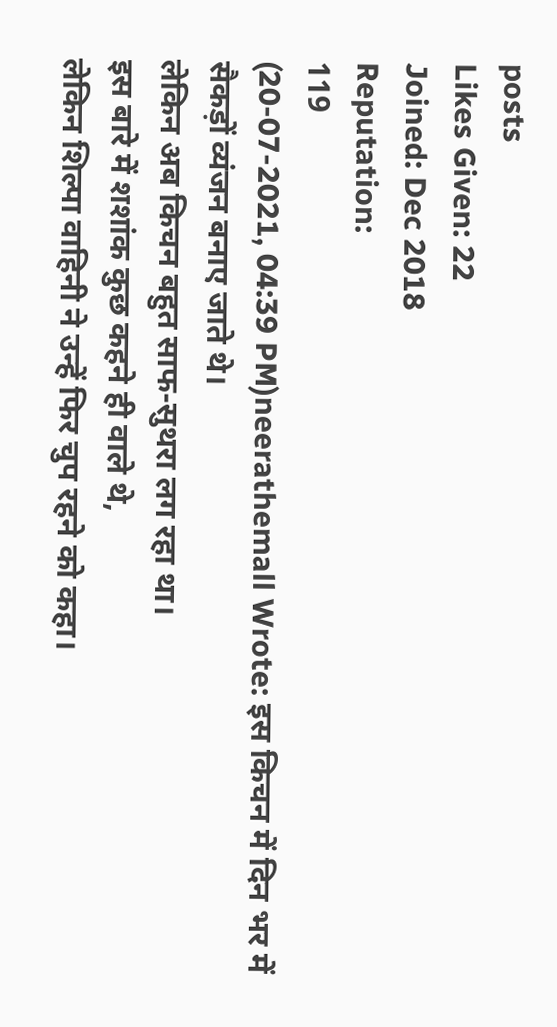posts
Likes Given: 22
Joined: Dec 2018
Reputation:
119
(20-07-2021, 04:39 PM)neerathemall Wrote: इस किचन में दिन भर में सैकड़ों व्यंजन बनाए जाते थे।
लेकिन अब किचन बहुत साफ-सुथरा लग रहा था।
इस बारे में शशांक कुछ कहने ही वाले थे,
लेकिन शिल्पा वाहिनी ने उन्हें फिर चुप रहने को कहा।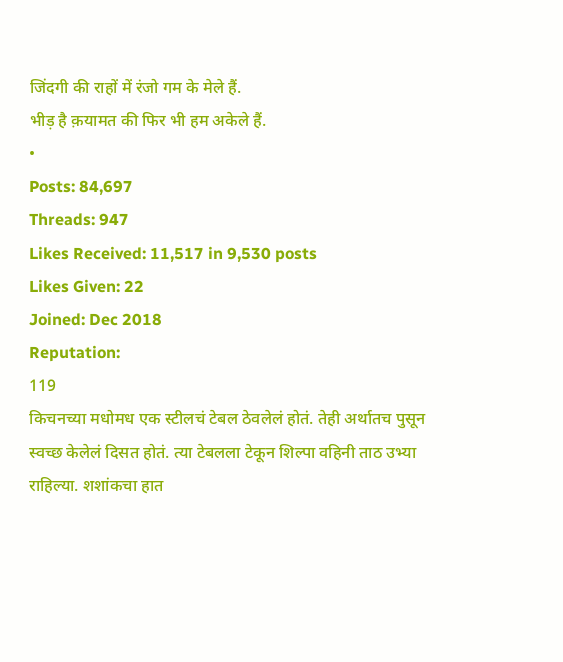जिंदगी की राहों में रंजो गम के मेले हैं.
भीड़ है क़यामत की फिर भी हम अकेले हैं.
•
Posts: 84,697
Threads: 947
Likes Received: 11,517 in 9,530 posts
Likes Given: 22
Joined: Dec 2018
Reputation:
119
किचनच्या मधोमध एक स्टीलचं टेबल ठेवलेलं होतं. तेही अर्थातच पुसून स्वच्छ केलेलं दिसत होतं. त्या टेबलला टेकून शिल्पा वहिनी ताठ उभ्या राहिल्या. शशांकचा हात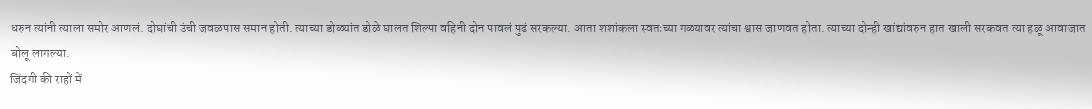धरुन त्यांनी त्याला समोर आणलं. दोघांची उंची जवळपास समान होती. त्याच्या डोळ्यांत डोळे घालत शिल्पा वहिनी दोन पावलं पुढं सरकल्या. आता शशांकला स्वतःच्या गळ्यावर त्यांचा श्वास जाणवत होता. त्याच्या दोन्ही खांद्यांवरुन हात खाली सरकवत त्या हळू आवाजात बोलू लागल्या.
जिंदगी की राहों में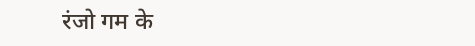रंजो गम के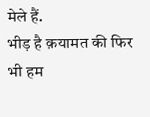मेले हैं.
भीड़ है क़यामत की फिर भी हम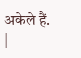अकेले हैं.
|